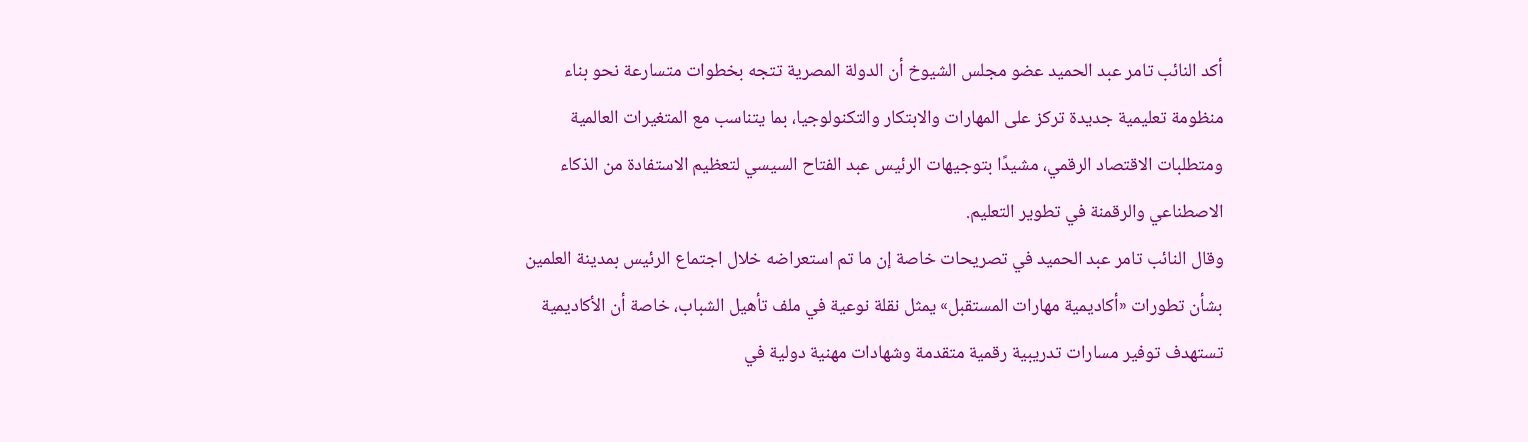أكد النائب تامر عبد الحميد عضو مجلس الشيوخ أن الدولة المصرية تتجه بخطوات متسارعة نحو بناء منظومة تعليمية جديدة تركز على المهارات والابتكار والتكنولوجيا، بما يتناسب مع المتغيرات العالمية ومتطلبات الاقتصاد الرقمي، مشيدًا بتوجيهات الرئيس عبد الفتاح السيسي لتعظيم الاستفادة من الذكاء الاصطناعي والرقمنة في تطوير التعليم.
وقال النائب تامر عبد الحميد في تصريحات خاصة إن ما تم استعراضه خلال اجتماع الرئيس بمدينة العلمين بشأن تطورات «أكاديمية مهارات المستقبل» يمثل نقلة نوعية في ملف تأهيل الشباب، خاصة أن الأكاديمية تستهدف توفير مسارات تدريبية رقمية متقدمة وشهادات مهنية دولية في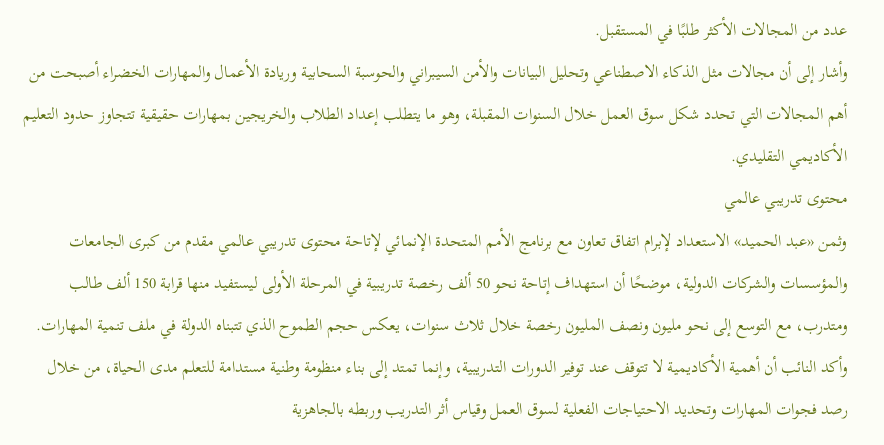عدد من المجالات الأكثر طلبًا في المستقبل.
وأشار إلى أن مجالات مثل الذكاء الاصطناعي وتحليل البيانات والأمن السيبراني والحوسبة السحابية وريادة الأعمال والمهارات الخضراء أصبحت من أهم المجالات التي تحدد شكل سوق العمل خلال السنوات المقبلة، وهو ما يتطلب إعداد الطلاب والخريجين بمهارات حقيقية تتجاوز حدود التعليم الأكاديمي التقليدي.
محتوى تدريبي عالمي
وثمن «عبد الحميد» الاستعداد لإبرام اتفاق تعاون مع برنامج الأمم المتحدة الإنمائي لإتاحة محتوى تدريبي عالمي مقدم من كبرى الجامعات والمؤسسات والشركات الدولية، موضحًا أن استهداف إتاحة نحو 50 ألف رخصة تدريبية في المرحلة الأولى ليستفيد منها قرابة 150 ألف طالب ومتدرب، مع التوسع إلى نحو مليون ونصف المليون رخصة خلال ثلاث سنوات، يعكس حجم الطموح الذي تتبناه الدولة في ملف تنمية المهارات.
وأكد النائب أن أهمية الأكاديمية لا تتوقف عند توفير الدورات التدريبية، وإنما تمتد إلى بناء منظومة وطنية مستدامة للتعلم مدى الحياة، من خلال رصد فجوات المهارات وتحديد الاحتياجات الفعلية لسوق العمل وقياس أثر التدريب وربطه بالجاهزية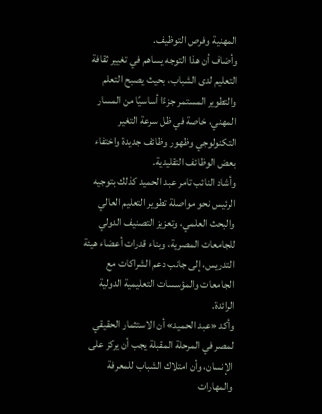المهنية وفرص التوظيف.
وأضاف أن هذا التوجه يساهم في تغيير ثقافة التعليم لدى الشباب، بحيث يصبح التعلم والتطوير المستمر جزءًا أساسيًا من المسار المهني، خاصة في ظل سرعة التغير التكنولوجي وظهور وظائف جديدة واختفاء بعض الوظائف التقليدية.
وأشاد النائب تامر عبد الحميد كذلك بتوجيه الرئيس نحو مواصلة تطوير التعليم العالي والبحث العلمي، وتعزيز التصنيف الدولي للجامعات المصرية، وبناء قدرات أعضاء هيئة التدريس، إلى جانب دعم الشراكات مع الجامعات والمؤسسات التعليمية الدولية الرائدة.
وأكد «عبد الحميد» أن الاستثمار الحقيقي لمصر في المرحلة المقبلة يجب أن يركز على الإنسان، وأن امتلاك الشباب للمعرفة والمهارات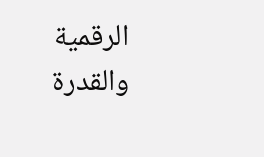الرقمية والقدرة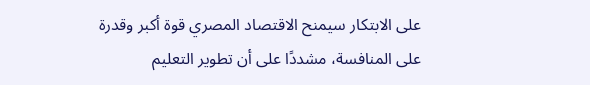على الابتكار سيمنح الاقتصاد المصري قوة أكبر وقدرة على المنافسة، مشددًا على أن تطوير التعليم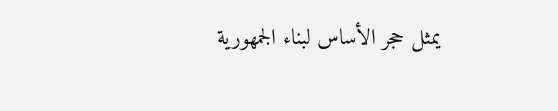يمثل حجر الأساس لبناء الجمهورية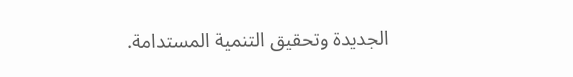الجديدة وتحقيق التنمية المستدامة.